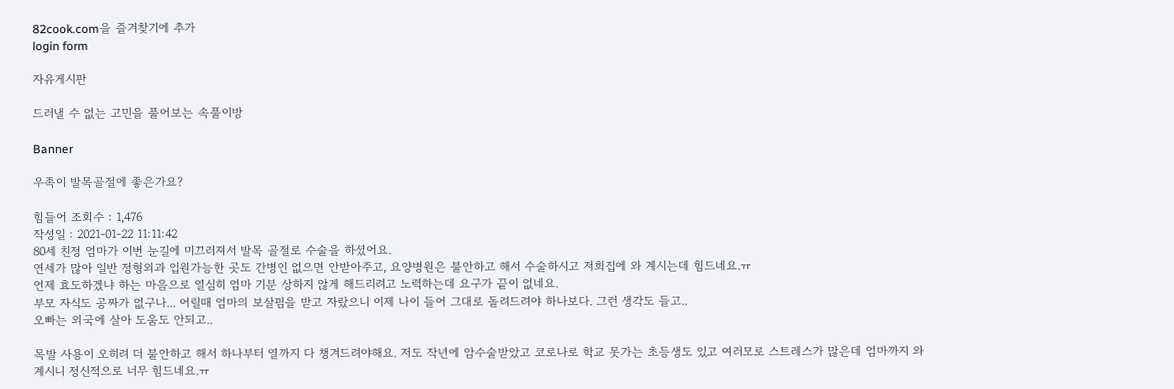82cook.com을 즐겨찾기에 추가
login form

자유게시판

드러낼 수 없는 고민을 풀어보는 속풀이방

Banner

우족이 발목골절에 좋은가요?

힘들어 조회수 : 1,476
작성일 : 2021-01-22 11:11:42
80세 친정 엄마가 이번 눈길에 미끄러져서 발목 골절로 수술을 하셨어요.
연세가 많아 일반 정형외과 입원가능한 곳도 간병인 없으면 안받아주고, 요양병원은 불안하고 해서 수술하시고 저희집에 와 계시는데 힘드네요.ㅠ
언제 효도하겠냐 하는 마음으로 열심히 엄마 기분 상하지 않게 해드리려고 노력하는데 요구가 끝이 없네요.
부모 자식도 공짜가 없구나... 어릴때 엄마의 보살핌을 받고 자랐으니 이제 나이 들어 그대로 돌려드려야 하나보다. 그런 생각도 들고..
오빠는 외국에 살아 도움도 안되고..

목발 사용이 오히려 더 불안하고 해서 하나부터 열까지 다 챙겨드려야해요. 저도 작년에 암수술받았고 코로나로 학교 못가는 초등생도 있고 여러모로 스트레스가 많은데 엄마까지 와 계시니 정신적으로 너무 힘드네요.ㅠ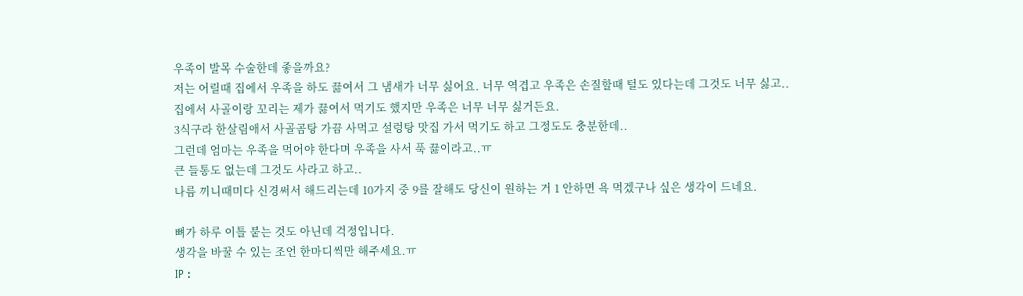우족이 발목 수술한데 좋을까요?
저는 어릴때 집에서 우족을 하도 끓여서 그 냄새가 너무 싫어요. 너무 역겹고 우족은 손질할때 털도 있다는데 그것도 너무 싫고..
집에서 사골이랑 꼬리는 제가 끓여서 먹기도 했지만 우족은 너무 너무 싫거든요.
3식구라 한살림애서 사골곰탕 가끔 사먹고 설렁탕 맛집 가서 먹기도 하고 그정도도 충분한데..
그런데 엄마는 우족을 먹어야 한다며 우족을 사서 푹 끓이라고..ㅠ
큰 들통도 없는데 그것도 사라고 하고..
나름 끼니때미다 신경써서 해드리는데 10가지 중 9를 잘해도 당신이 원하는 거 1 안하면 욕 먹겠구나 싶은 생각이 드네요.

뼈가 하루 이틀 붙는 것도 아닌데 걱정입니다.
생각을 바꿀 수 있는 조언 한마디씩만 해주세요.ㅠ
IP :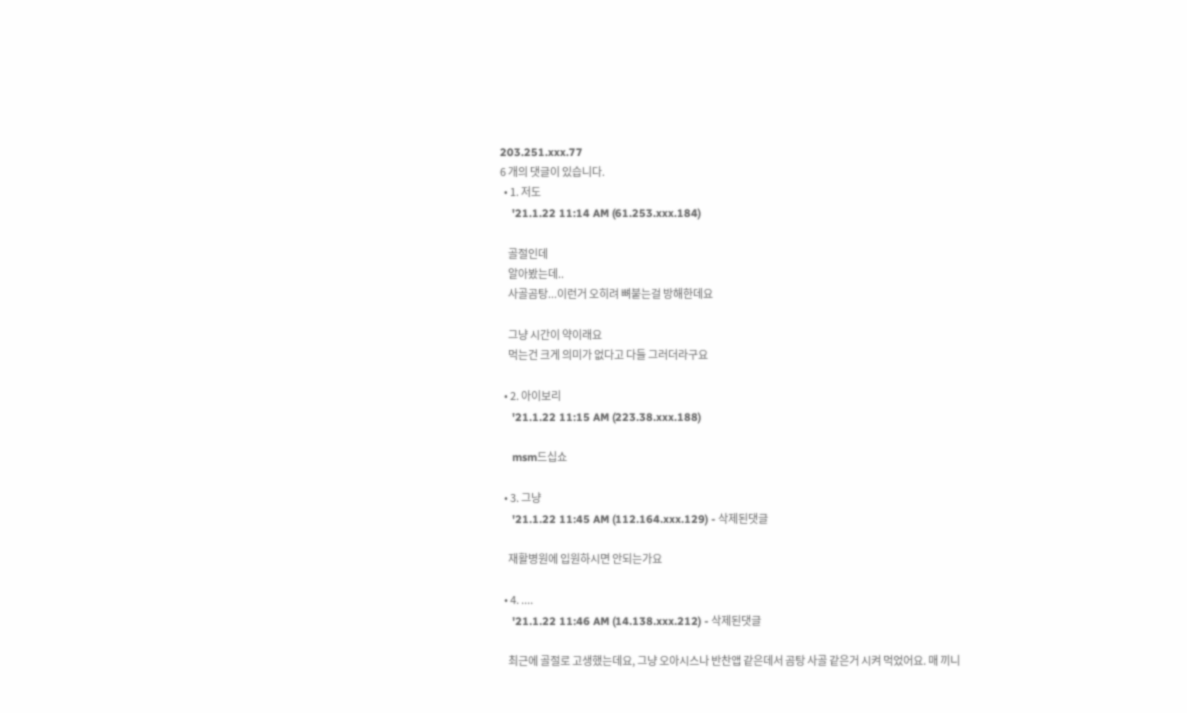203.251.xxx.77
6 개의 댓글이 있습니다.
  • 1. 저도
    '21.1.22 11:14 AM (61.253.xxx.184)

    골절인데
    알아봤는데..
    사골곰탕...이런거 오히려 뼈붙는걸 방해한데요

    그냥 시간이 약이래요
    먹는건 크게 의미가 없다고 다들 그러더라구요

  • 2. 아이보리
    '21.1.22 11:15 AM (223.38.xxx.188)

    msm드십쇼

  • 3. 그냥
    '21.1.22 11:45 AM (112.164.xxx.129) - 삭제된댓글

    재활병원에 입원하시면 안되는가요

  • 4. ....
    '21.1.22 11:46 AM (14.138.xxx.212) - 삭제된댓글

    최근에 골절로 고생했는데요, 그냥 오아시스나 반찬앱 같은데서 곰탕 사골 같은거 시켜 먹었어요. 매 끼니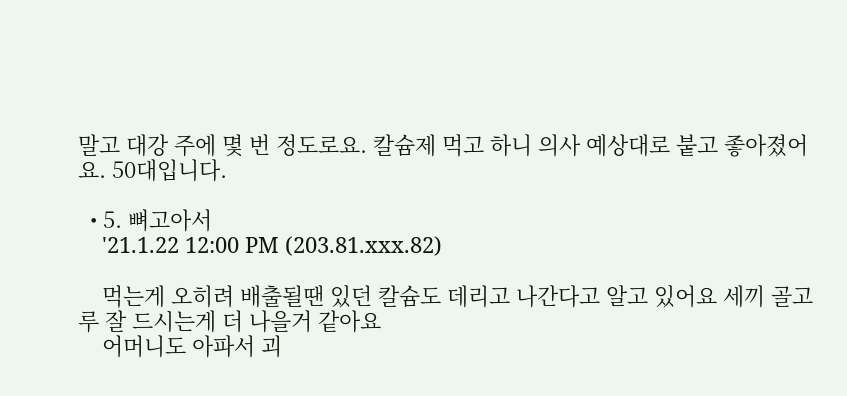말고 대강 주에 몇 번 정도로요. 칼슘제 먹고 하니 의사 예상대로 붙고 좋아졌어요. 50대입니다.

  • 5. 뼈고아서
    '21.1.22 12:00 PM (203.81.xxx.82)

    먹는게 오히려 배출될땐 있던 칼슘도 데리고 나간다고 알고 있어요 세끼 골고루 잘 드시는게 더 나을거 같아요
    어머니도 아파서 괴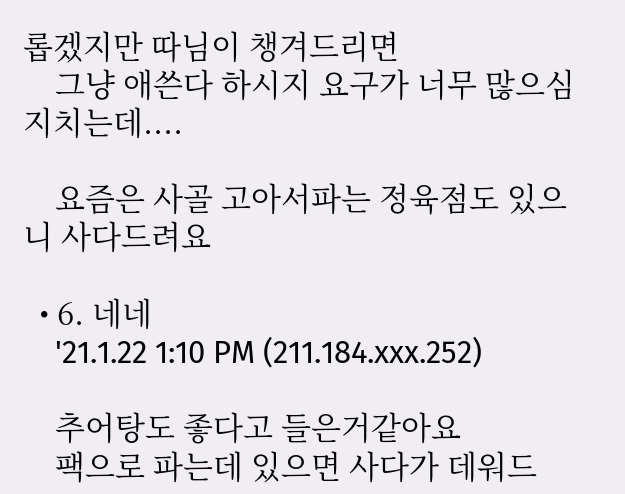롭겠지만 따님이 챙겨드리면
    그냥 애쓴다 하시지 요구가 너무 많으심 지치는데....

    요즘은 사골 고아서파는 정육점도 있으니 사다드려요

  • 6. 네네
    '21.1.22 1:10 PM (211.184.xxx.252)

    추어탕도 좋다고 들은거같아요
    팩으로 파는데 있으면 사다가 데워드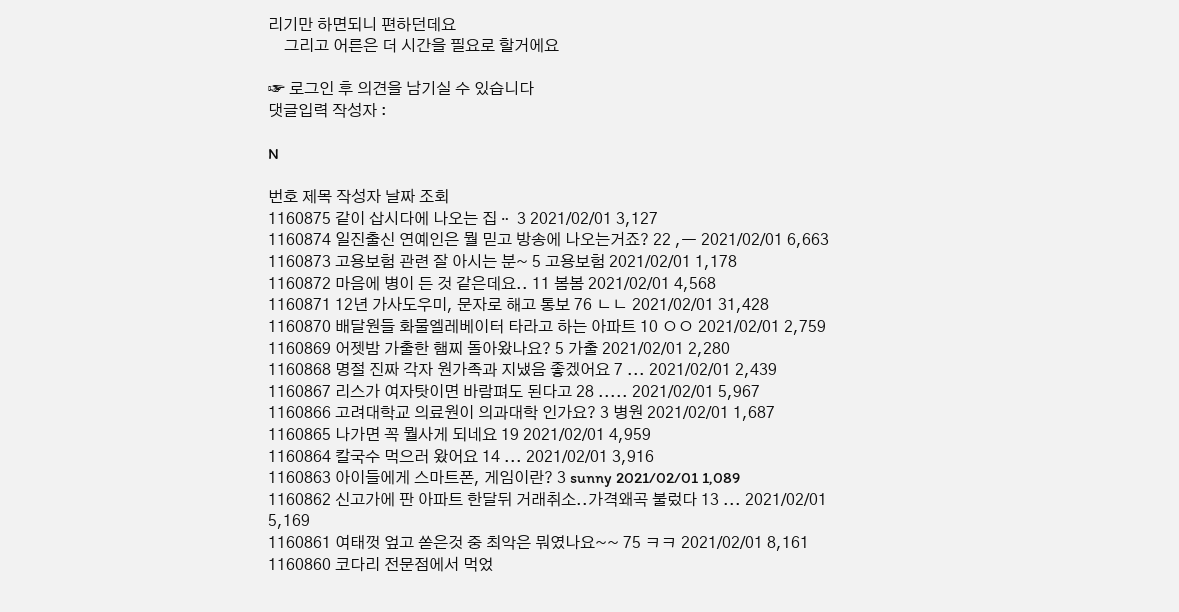리기만 하면되니 편하던데요
    그리고 어른은 더 시간을 필요로 할거에요

☞ 로그인 후 의견을 남기실 수 있습니다
댓글입력 작성자 :

N

번호 제목 작성자 날짜 조회
1160875 같이 삽시다에 나오는 집ᆢ 3 2021/02/01 3,127
1160874 일진출신 연예인은 뭘 믿고 방송에 나오는거죠? 22 ,ㅡ 2021/02/01 6,663
1160873 고용보험 관련 잘 아시는 분~ 5 고용보험 2021/02/01 1,178
1160872 마음에 병이 든 것 같은데요.. 11 봄봄 2021/02/01 4,568
1160871 12년 가사도우미, 문자로 해고 통보 76 ㄴㄴ 2021/02/01 31,428
1160870 배달원들 화물엘레베이터 타라고 하는 아파트 10 ㅇㅇ 2021/02/01 2,759
1160869 어젯밤 가출한 햄찌 돌아왔나요? 5 가출 2021/02/01 2,280
1160868 명절 진짜 각자 원가족과 지냈음 좋겠어요 7 ... 2021/02/01 2,439
1160867 리스가 여자탓이면 바람펴도 된다고 28 ..... 2021/02/01 5,967
1160866 고려대학교 의료원이 의과대학 인가요? 3 병원 2021/02/01 1,687
1160865 나가면 꼭 뭘사게 되네요 19 2021/02/01 4,959
1160864 칼국수 먹으러 왔어요 14 ... 2021/02/01 3,916
1160863 아이들에게 스마트폰, 게임이란? 3 sunny 2021/02/01 1,089
1160862 신고가에 판 아파트 한달뒤 거래취소..가격왜곡 불렀다 13 ... 2021/02/01 5,169
1160861 여태껏 엎고 쏟은것 중 최악은 뭐였나요~~ 75 ㅋㅋ 2021/02/01 8,161
1160860 코다리 전문점에서 먹었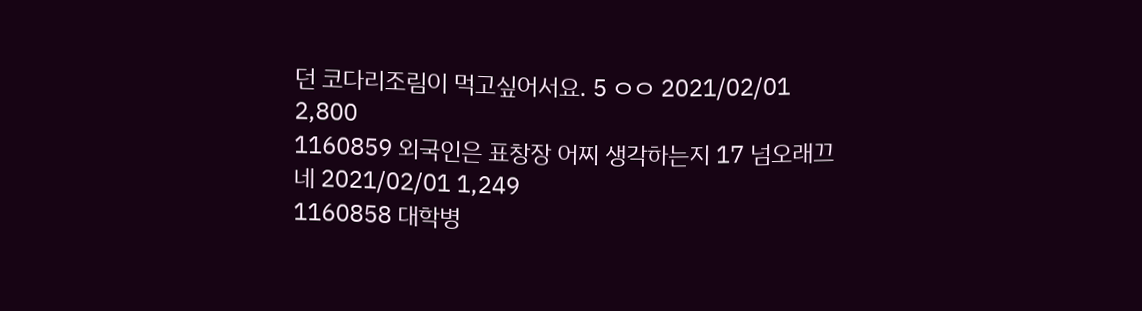던 코다리조림이 먹고싶어서요. 5 ㅇㅇ 2021/02/01 2,800
1160859 외국인은 표창장 어찌 생각하는지 17 넘오래끄네 2021/02/01 1,249
1160858 대학병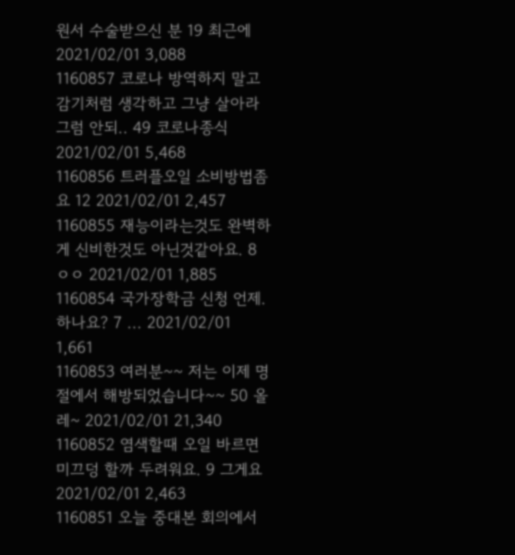원서 수술받으신 분 19 최근에 2021/02/01 3,088
1160857 코로나 방역하지 말고 감기처럼 생각하고 그냥 살아라 그럼 안되.. 49 코로나종식 2021/02/01 5,468
1160856 트러플오일 소비방법좀요 12 2021/02/01 2,457
1160855 재능이라는것도 완벽하게 신비한것도 아닌것같아요. 8 ㅇㅇ 2021/02/01 1,885
1160854 국가장학금 신청 언제.하나요? 7 ... 2021/02/01 1,661
1160853 여러분~~ 저는 이제 명절에서 해방되었습니다~~ 50 올레~ 2021/02/01 21,340
1160852 염색할때 오일 바르면 미끄덩 할까 두려워요. 9 그게요 2021/02/01 2,463
1160851 오늘 중대본 회의에서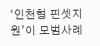‘인천형 핀셋지원’이 모범사례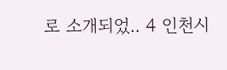로 소개되었.. 4 인천시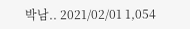박남.. 2021/02/01 1,054